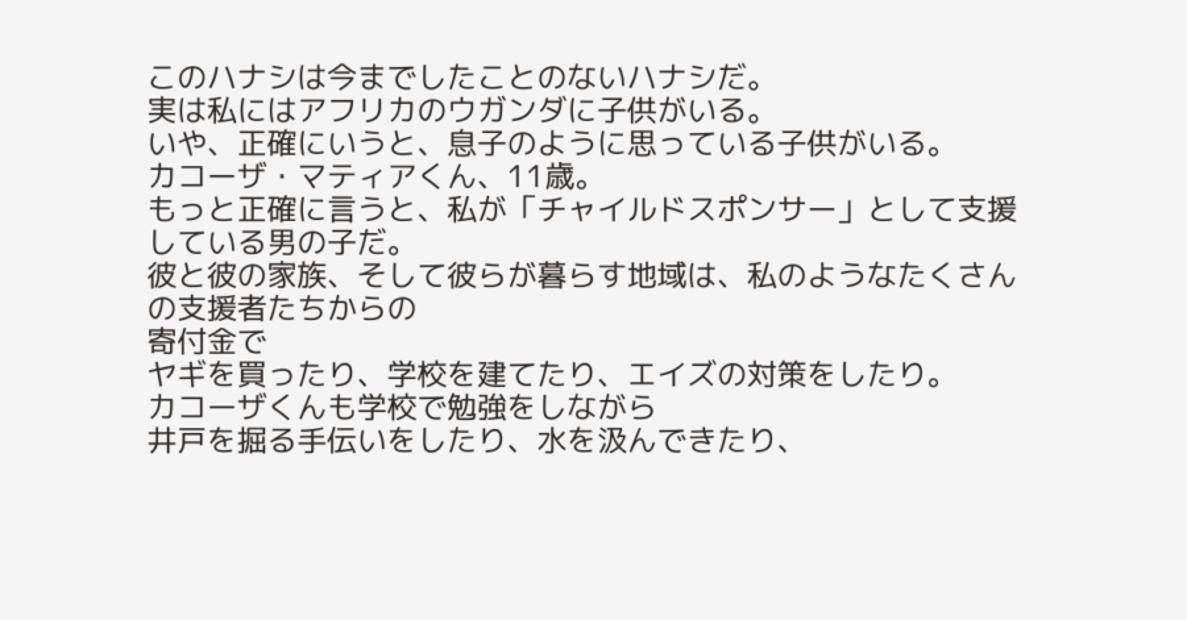このハナシは今までしたことのないハナシだ。
実は私にはアフリカのウガンダに子供がいる。
いや、正確にいうと、息子のように思っている子供がいる。
カコーザ・マティアくん、11歳。
もっと正確に言うと、私が「チャイルドスポンサー」として支援している男の子だ。
彼と彼の家族、そして彼らが暮らす地域は、私のようなたくさんの支援者たちからの
寄付金で
ヤギを買ったり、学校を建てたり、エイズの対策をしたり。
カコーザくんも学校で勉強をしながら
井戸を掘る手伝いをしたり、水を汲んできたり、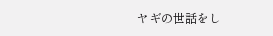ヤギの世話をし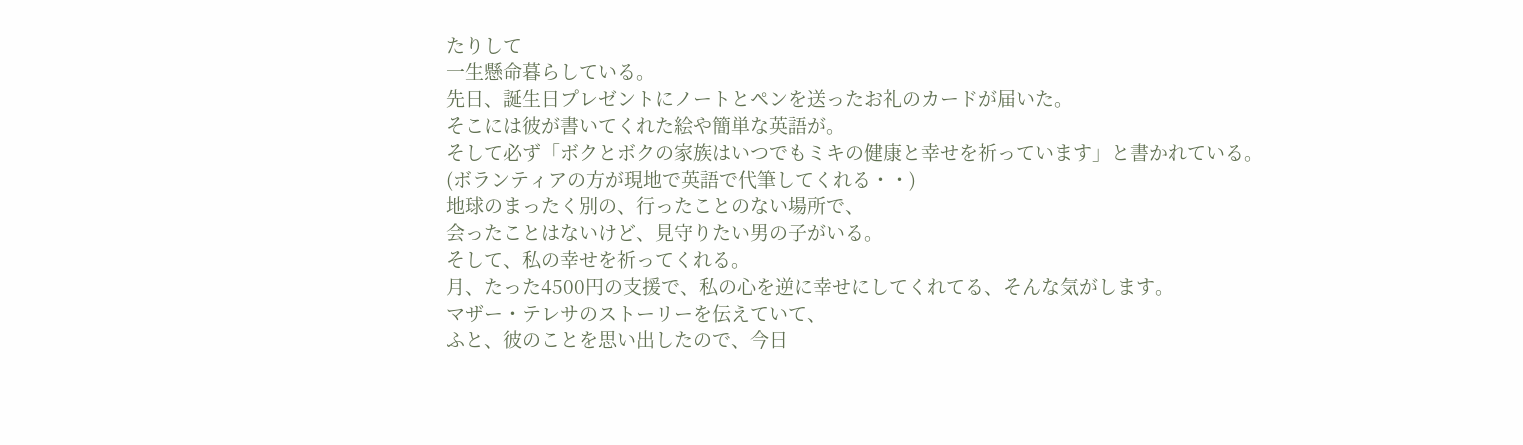たりして
一生懸命暮らしている。
先日、誕生日プレゼントにノートとペンを送ったお礼のカードが届いた。
そこには彼が書いてくれた絵や簡単な英語が。
そして必ず「ボクとボクの家族はいつでもミキの健康と幸せを祈っています」と書かれている。
(ボランティアの方が現地で英語で代筆してくれる・・)
地球のまったく別の、行ったことのない場所で、
会ったことはないけど、見守りたい男の子がいる。
そして、私の幸せを祈ってくれる。
月、たった4500円の支援で、私の心を逆に幸せにしてくれてる、そんな気がします。
マザー・テレサのストーリーを伝えていて、
ふと、彼のことを思い出したので、今日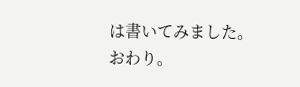は書いてみました。
おわり。